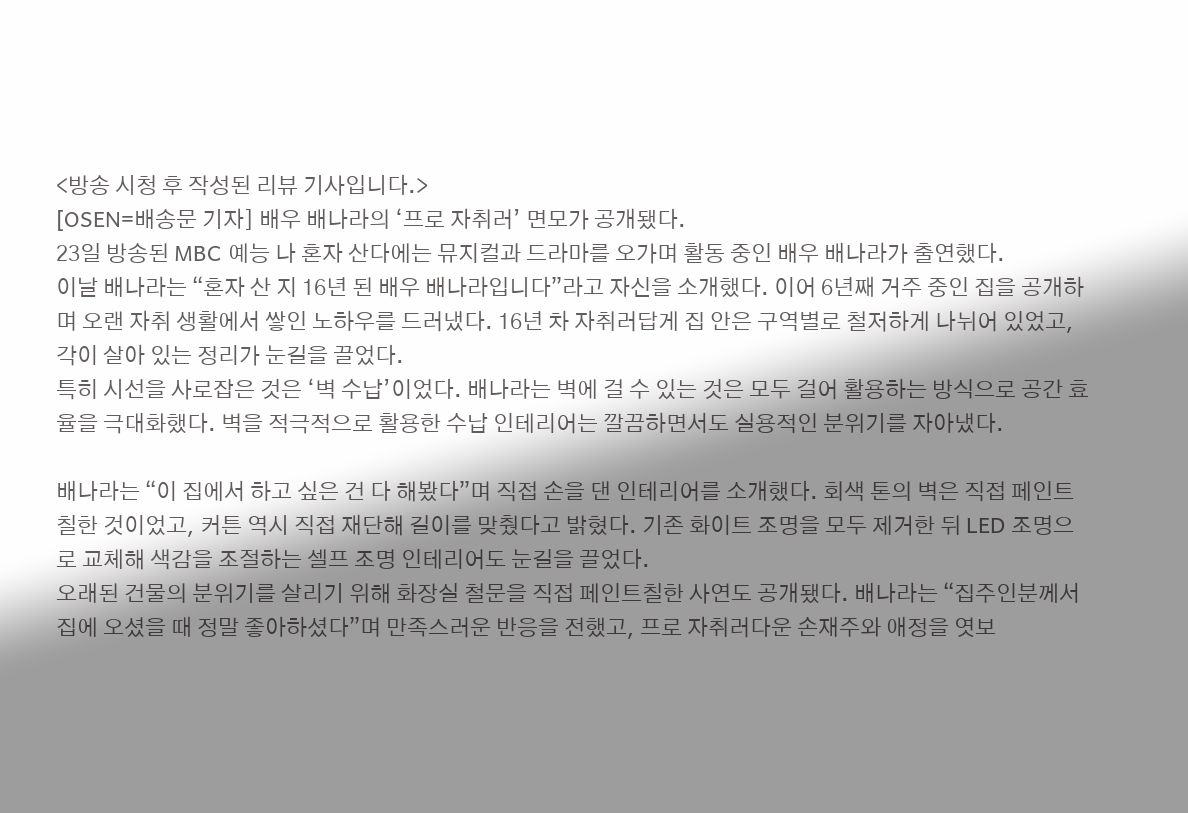<방송 시청 후 작성된 리뷰 기사입니다.>
[OSEN=배송문 기자] 배우 배나라의 ‘프로 자취러’ 면모가 공개됐다.
23일 방송된 MBC 예능 나 혼자 산다에는 뮤지컬과 드라마를 오가며 활동 중인 배우 배나라가 출연했다.
이날 배나라는 “혼자 산 지 16년 된 배우 배나라입니다”라고 자신을 소개했다. 이어 6년째 거주 중인 집을 공개하며 오랜 자취 생활에서 쌓인 노하우를 드러냈다. 16년 차 자취러답게 집 안은 구역별로 철저하게 나뉘어 있었고, 각이 살아 있는 정리가 눈길을 끌었다.
특히 시선을 사로잡은 것은 ‘벽 수납’이었다. 배나라는 벽에 걸 수 있는 것은 모두 걸어 활용하는 방식으로 공간 효율을 극대화했다. 벽을 적극적으로 활용한 수납 인테리어는 깔끔하면서도 실용적인 분위기를 자아냈다.

배나라는 “이 집에서 하고 싶은 건 다 해봤다”며 직접 손을 댄 인테리어를 소개했다. 회색 톤의 벽은 직접 페인트칠한 것이었고, 커튼 역시 직접 재단해 길이를 맞췄다고 밝혔다. 기존 화이트 조명을 모두 제거한 뒤 LED 조명으로 교체해 색감을 조절하는 셀프 조명 인테리어도 눈길을 끌었다.
오래된 건물의 분위기를 살리기 위해 화장실 철문을 직접 페인트칠한 사연도 공개됐다. 배나라는 “집주인분께서 집에 오셨을 때 정말 좋아하셨다”며 만족스러운 반응을 전했고, 프로 자취러다운 손재주와 애정을 엿보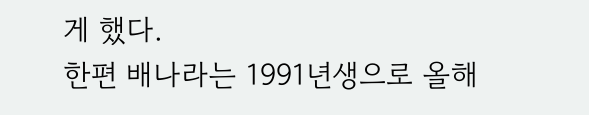게 했다.
한편 배나라는 1991년생으로 올해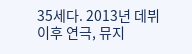35세다. 2013년 데뷔 이후 연극, 뮤지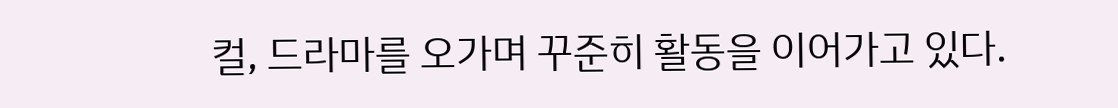컬, 드라마를 오가며 꾸준히 활동을 이어가고 있다.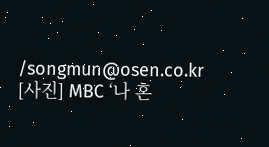/songmun@osen.co.kr
[사진] MBC ‘나 혼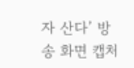자 산다’ 방송 화면 캡처